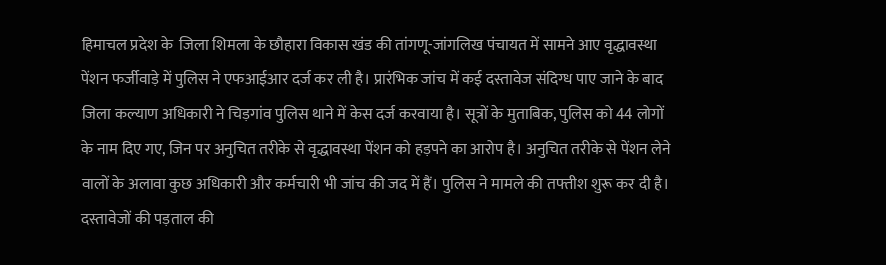हिमाचल प्रदेश के  जिला शिमला के छौहारा विकास खंड की तांगणू-जांगलिख पंचायत में सामने आए वृद्धावस्था पेंशन फर्जीवाड़े में पुलिस ने एफआईआर दर्ज कर ली है। प्रारंभिक जांच में कई दस्तावेज संदिग्ध पाए जाने के बाद जिला कल्याण अधिकारी ने चिड़गांव पुलिस थाने में केस दर्ज करवाया है। सूत्रों के मुताबिक, पुलिस को 44 लोगों के नाम दिए गए, जिन पर अनुचित तरीके से वृद्धावस्था पेंशन को हड़पने का आरोप है। अनुचित तरीके से पेंशन लेने वालों के अलावा कुछ अधिकारी और कर्मचारी भी जांच की जद में हैं। पुलिस ने मामले की तफ्तीश शुरू कर दी है। दस्तावेजों की पड़ताल की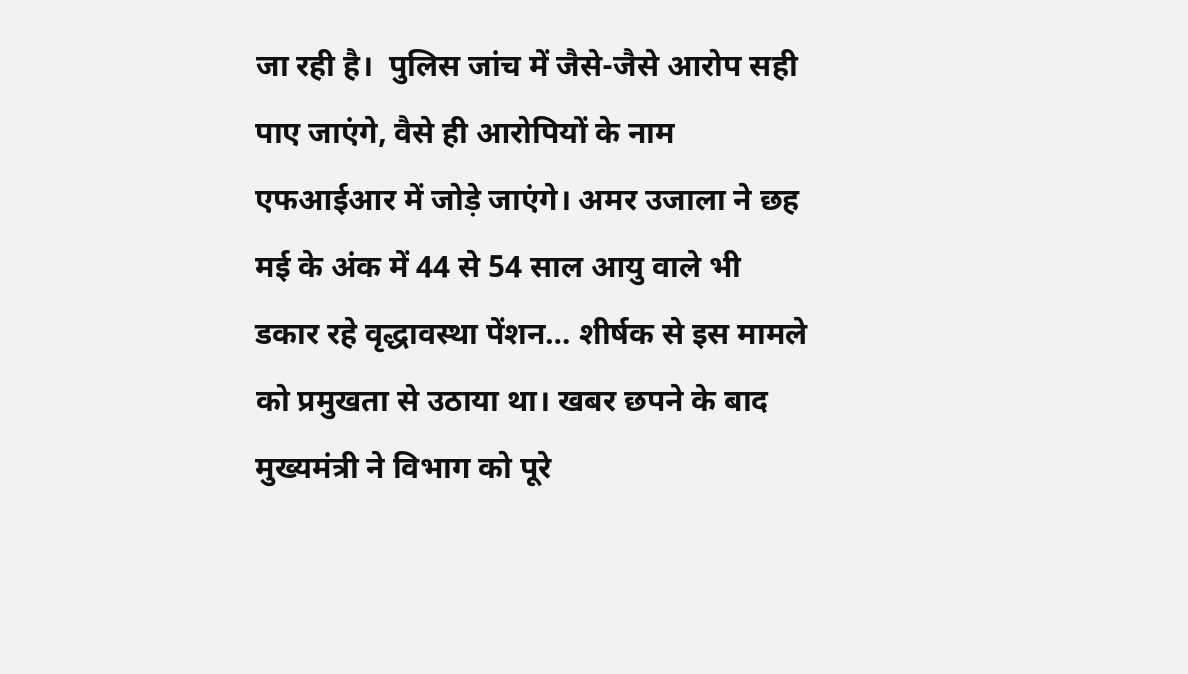जा रही है।  पुलिस जांच में जैसे-जैसे आरोप सही पाए जाएंगे, वैसे ही आरोपियों के नाम एफआईआर में जोड़े जाएंगे। अमर उजाला ने छह मई के अंक में 44 से 54 साल आयु वाले भी डकार रहे वृद्धावस्था पेंशन… शीर्षक से इस मामले को प्रमुखता से उठाया था। खबर छपने के बाद मुख्यमंत्री ने विभाग को पूरे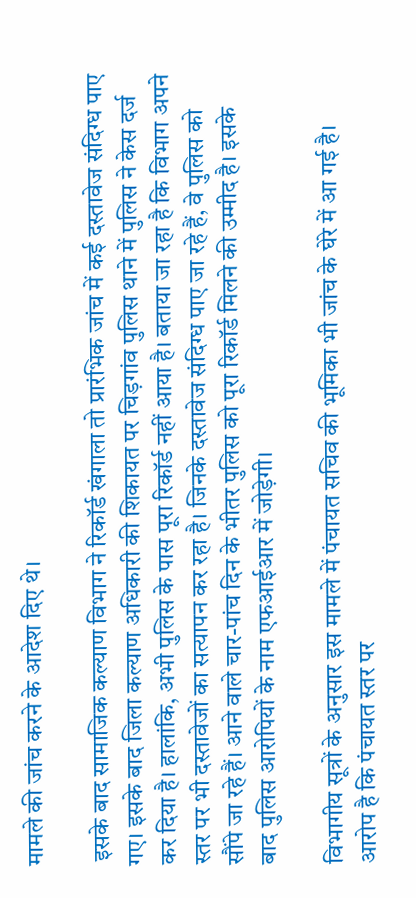मामले की जांच करने के आदेश दिए थे।

 इसके बाद सामाजिक कल्याण विभाग ने रिकॉर्ड खंगाला तो प्रारंभिक जांच में कई दस्तावेज संदिग्ध पाए गए। इसके बाद जिला कल्याण अधिकारी की शिकायत पर चिड़गांव पुलिस थाने में पुलिस ने केस दर्ज कर दिया है। हालांकि, अभी पुलिस के पास पूरा रिकॉर्ड नहीं आया है। बताया जा रहा है कि विभाग अपने स्तर पर भी दस्तावेजों का सत्यापन कर रहा है। जिनके दस्तावेज संदिग्ध पाए जा रहे हैं, वे पुलिस को सौंपे जा रहे हैं। आने वाले चार-पांच दिन के भीतर पुलिस को पूरा रिकॉर्ड मिलने की उम्मीद है। इसके बाद पुलिस आरोपियों के नाम एफआईआर में जोड़ेगी।

विभागीय सूत्रों के अनुसार इस मामले में पंचायत सचिव की भूमिका भी जांच के घेरे में आ गई है। आरोप है कि पंचायत स्तर पर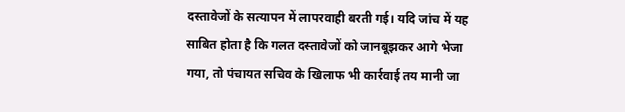दस्तावेजों के सत्यापन में लापरवाही बरती गई। यदि जांच में यह साबित होता है कि गलत दस्तावेजों को जानबूझकर आगे भेजा गया, तो पंचायत सचिव के खिलाफ भी कार्रवाई तय मानी जा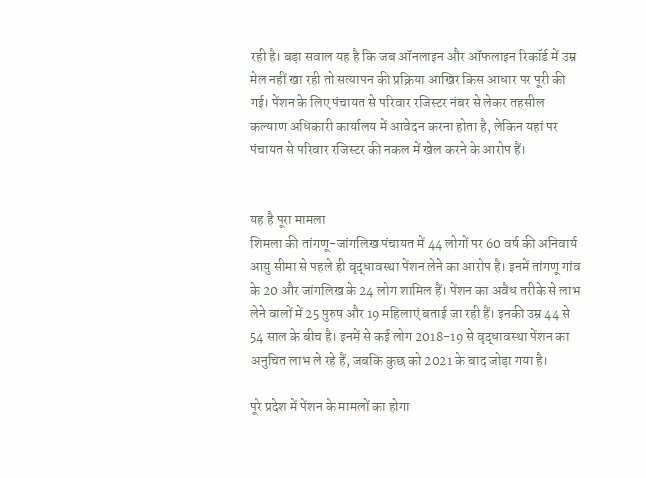रही है। बड़ा सवाल यह है कि जब ऑनलाइन और ऑफलाइन रिकॉर्ड में उम्र मेल नहीं खा रही तो सत्यापन की प्रक्रिया आखिर किस आधार पर पूरी की गई। पेंशन के लिए पंचायत से परिवार रजिस्टर नंबर से लेकर तहसील कल्याण अधिकारी कार्यालय में आवेदन करना होता है, लेकिन यहां पर पंचायत से परिवार रजिस्टर की नकल में खेल करने के आरोप हैं।


यह है पूरा मामला
शिमला की तांगणू-जांगलिख पंचायत में 44 लोगों पर 60 वर्ष की अनिवार्य आयु सीमा से पहले ही वृद्धावस्था पेंशन लेने का आरोप है। इनमें तांगणू गांव के 20 और जांगलिख के 24 लोग शामिल हैं। पेंशन का अवैध तरीके से लाभ लेने वालों में 25 पुरुष और 19 महिलाएं बताई जा रही हैं। इनकी उम्र 44 से 54 साल के बीच है। इनमें से कई लोग 2018-19 से वृद्धावस्था पेंशन का अनुचित लाभ ले रहे हैं, जबकि कुछ को 2021 के बाद जोड़ा गया है।

पूरे प्रदेश में पेंशन के मामलों का होगा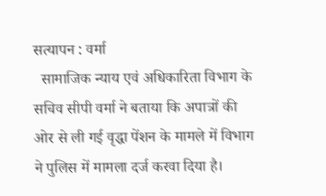सत्यापन : वर्मा
  सामाजिक न्याय एवं अधिकारिता विभाग के सचिव सीपी वर्मा ने बताया कि अपात्रों की ओर से ली गई वृद्धा पेंशन के मामले में विभाग ने पुलिस में मामला दर्ज करवा दिया है।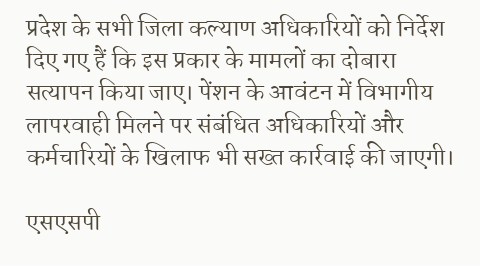प्रदेश के सभी जिला कल्याण अधिकारियों को निर्देश दिए गए हैं कि इस प्रकार के मामलों का दोबारा सत्यापन किया जाए। पेंशन के आवंटन में विभागीय लापरवाही मिलने पर संबंधित अधिकारियों और कर्मचारियों के खिलाफ भी सख्त कार्रवाई की जाएगी।

एसएसपी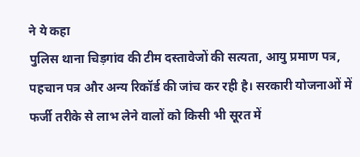ने ये कहा
पुलिस थाना चिड़गांव की टीम दस्तावेजों की सत्यता, आयु प्रमाण पत्र, पहचान पत्र और अन्य रिकॉर्ड की जांच कर रही है। सरकारी योजनाओं में फर्जी तरीके से लाभ लेने वालों को किसी भी सूरत में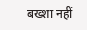बख्शा नहीं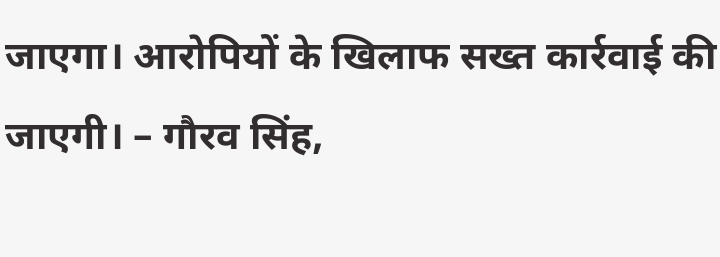जाएगा। आरोपियों के खिलाफ सख्त कार्रवाई की जाएगी। – गौरव सिंह,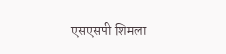एसएसपी शिमला